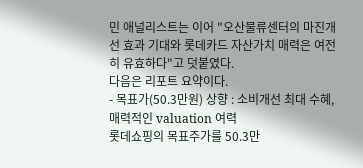민 애널리스트는 이어 "오산물류센터의 마진개선 효과 기대와 롯데카드 자산가치 매력은 여전히 유효하다"고 덧붙였다.
다음은 리포트 요약이다.
- 목표가(50.3만원) 상향 : 소비개선 최대 수혜, 매력적인 valuation 여력
롯데쇼핑의 목표주가를 50.3만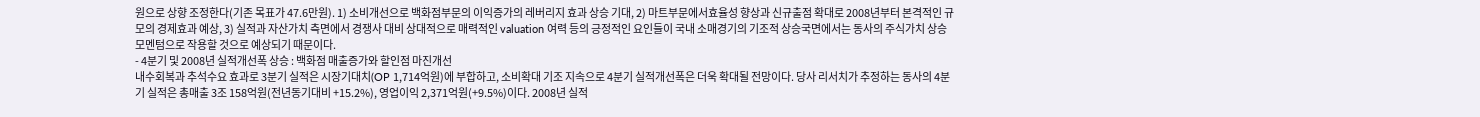원으로 상향 조정한다(기존 목표가 47.6만원). 1) 소비개선으로 백화점부문의 이익증가의 레버리지 효과 상승 기대, 2) 마트부문에서효율성 향상과 신규출점 확대로 2008년부터 본격적인 규모의 경제효과 예상, 3) 실적과 자산가치 측면에서 경쟁사 대비 상대적으로 매력적인 valuation 여력 등의 긍정적인 요인들이 국내 소매경기의 기조적 상승국면에서는 동사의 주식가치 상승모멘텀으로 작용할 것으로 예상되기 때문이다.
- 4분기 및 2008년 실적개선폭 상승 : 백화점 매출증가와 할인점 마진개선
내수회복과 추석수요 효과로 3분기 실적은 시장기대치(OP 1,714억원)에 부합하고, 소비확대 기조 지속으로 4분기 실적개선폭은 더욱 확대될 전망이다. 당사 리서치가 추정하는 동사의 4분기 실적은 총매출 3조 158억원(전년동기대비 +15.2%), 영업이익 2,371억원(+9.5%)이다. 2008년 실적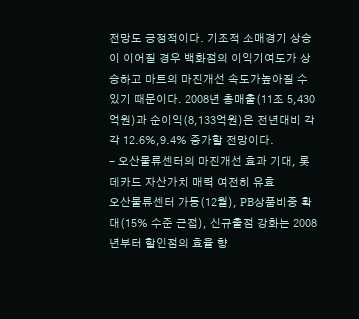전망도 긍정적이다. 기조적 소매경기 상승이 이어질 경우 백화점의 이익기여도가 상승하고 마트의 마진개선 속도가높아질 수 있기 때문이다. 2008년 총매출(11조 5,430억원)과 순이익(8,133억원)은 전년대비 각각 12.6%,9.4% 증가할 전망이다.
- 오산물류센터의 마진개선 효과 기대, 롯데카드 자산가치 매력 여전히 유효
오산물류센터 가동(12월), PB상품비중 확대(15% 수준 근접), 신규출점 강화는 2008년부터 할인점의 효율 향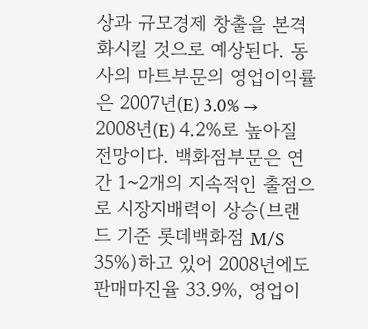상과 규모경제 창출을 본격화시킬 것으로 예상된다. 동사의 마트부문의 영업이익률은 2007년(E) 3.0% → 2008년(E) 4.2%로 높아질전망이다. 백화점부문은 연간 1~2개의 지속적인 출점으로 시장지배력이 상승(브랜드 기준 롯데백화점 M/S 35%)하고 있어 2008년에도 판매마진율 33.9%, 영업이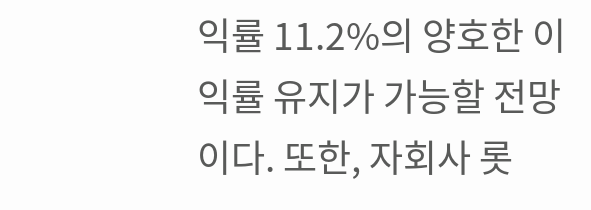익률 11.2%의 양호한 이익률 유지가 가능할 전망이다. 또한, 자회사 롯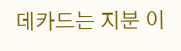데카드는 지분 이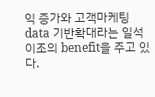익 증가와 고객마케팅 data 기반확대라는 일석이조의 benefit을 주고 있다.